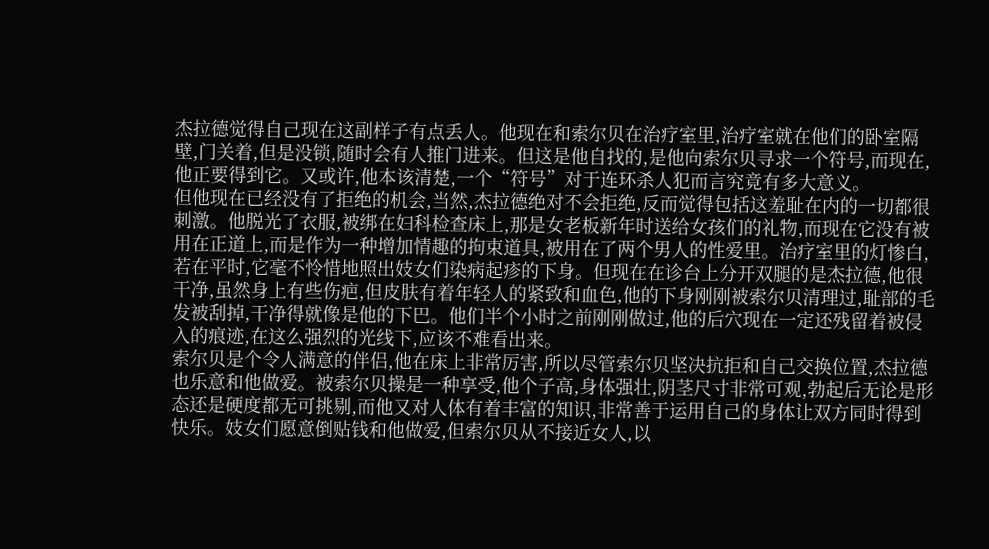杰拉德觉得自己现在这副样子有点丢人。他现在和索尔贝在治疗室里,治疗室就在他们的卧室隔壁,门关着,但是没锁,随时会有人推门进来。但这是他自找的,是他向索尔贝寻求一个符号,而现在,他正要得到它。又或许,他本该清楚,一个“符号”对于连环杀人犯而言究竟有多大意义。
但他现在已经没有了拒绝的机会,当然,杰拉德绝对不会拒绝,反而觉得包括这羞耻在内的一切都很刺激。他脱光了衣服,被绑在妇科检查床上,那是女老板新年时送给女孩们的礼物,而现在它没有被用在正道上,而是作为一种增加情趣的拘束道具,被用在了两个男人的性爱里。治疗室里的灯惨白,若在平时,它毫不怜惜地照出妓女们染病起疹的下身。但现在在诊台上分开双腿的是杰拉德,他很干净,虽然身上有些伤疤,但皮肤有着年轻人的紧致和血色,他的下身刚刚被索尔贝清理过,耻部的毛发被刮掉,干净得就像是他的下巴。他们半个小时之前刚刚做过,他的后穴现在一定还残留着被侵入的痕迹,在这么强烈的光线下,应该不难看出来。
索尔贝是个令人满意的伴侣,他在床上非常厉害,所以尽管索尔贝坚决抗拒和自己交换位置,杰拉德也乐意和他做爱。被索尔贝操是一种享受,他个子高,身体强壮,阴茎尺寸非常可观,勃起后无论是形态还是硬度都无可挑剔,而他又对人体有着丰富的知识,非常善于运用自己的身体让双方同时得到快乐。妓女们愿意倒贴钱和他做爱,但索尔贝从不接近女人,以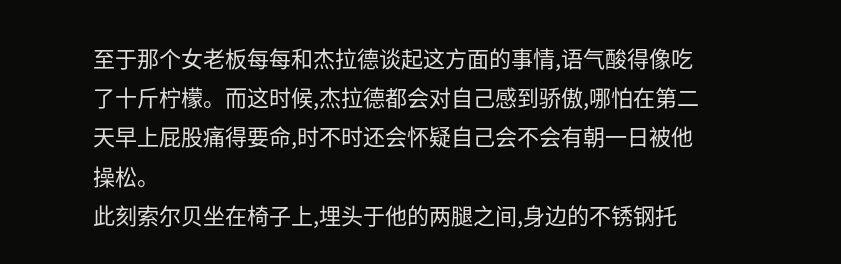至于那个女老板每每和杰拉德谈起这方面的事情,语气酸得像吃了十斤柠檬。而这时候,杰拉德都会对自己感到骄傲,哪怕在第二天早上屁股痛得要命,时不时还会怀疑自己会不会有朝一日被他操松。
此刻索尔贝坐在椅子上,埋头于他的两腿之间,身边的不锈钢托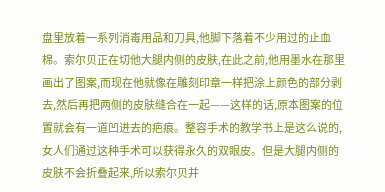盘里放着一系列消毒用品和刀具,他脚下落着不少用过的止血棉。索尔贝正在切他大腿内侧的皮肤,在此之前,他用墨水在那里画出了图案,而现在他就像在雕刻印章一样把涂上颜色的部分剥去,然后再把两侧的皮肤缝合在一起——这样的话,原本图案的位置就会有一道凹进去的疤痕。整容手术的教学书上是这么说的,女人们通过这种手术可以获得永久的双眼皮。但是大腿内侧的皮肤不会折叠起来,所以索尔贝并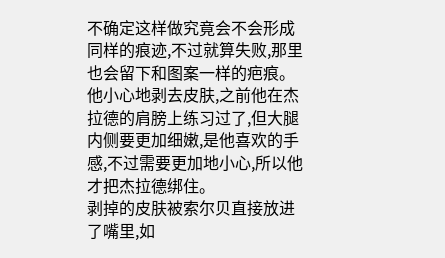不确定这样做究竟会不会形成同样的痕迹,不过就算失败,那里也会留下和图案一样的疤痕。他小心地剥去皮肤,之前他在杰拉德的肩膀上练习过了,但大腿内侧要更加细嫩,是他喜欢的手感,不过需要更加地小心,所以他才把杰拉德绑住。
剥掉的皮肤被索尔贝直接放进了嘴里,如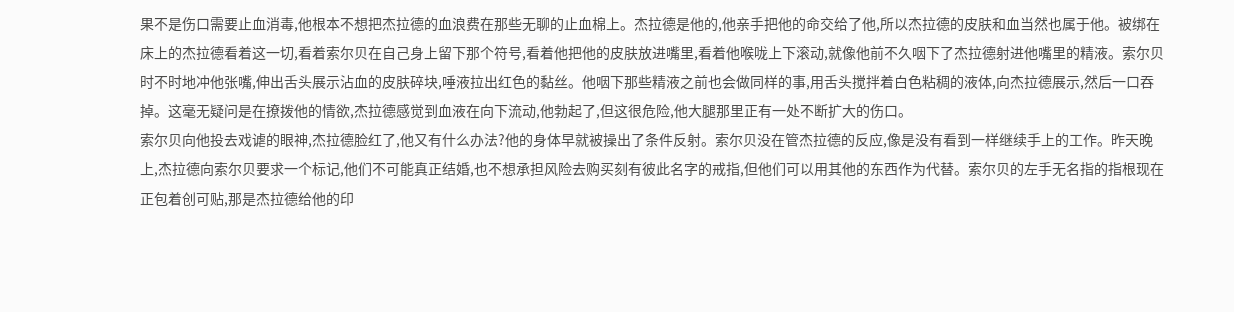果不是伤口需要止血消毒,他根本不想把杰拉德的血浪费在那些无聊的止血棉上。杰拉德是他的,他亲手把他的命交给了他,所以杰拉德的皮肤和血当然也属于他。被绑在床上的杰拉德看着这一切,看着索尔贝在自己身上留下那个符号,看着他把他的皮肤放进嘴里,看着他喉咙上下滚动,就像他前不久咽下了杰拉德射进他嘴里的精液。索尔贝时不时地冲他张嘴,伸出舌头展示沾血的皮肤碎块,唾液拉出红色的黏丝。他咽下那些精液之前也会做同样的事,用舌头搅拌着白色粘稠的液体,向杰拉德展示,然后一口吞掉。这毫无疑问是在撩拨他的情欲,杰拉德感觉到血液在向下流动,他勃起了,但这很危险,他大腿那里正有一处不断扩大的伤口。
索尔贝向他投去戏谑的眼神,杰拉德脸红了,他又有什么办法?他的身体早就被操出了条件反射。索尔贝没在管杰拉德的反应,像是没有看到一样继续手上的工作。昨天晚上,杰拉德向索尔贝要求一个标记,他们不可能真正结婚,也不想承担风险去购买刻有彼此名字的戒指,但他们可以用其他的东西作为代替。索尔贝的左手无名指的指根现在正包着创可贴,那是杰拉德给他的印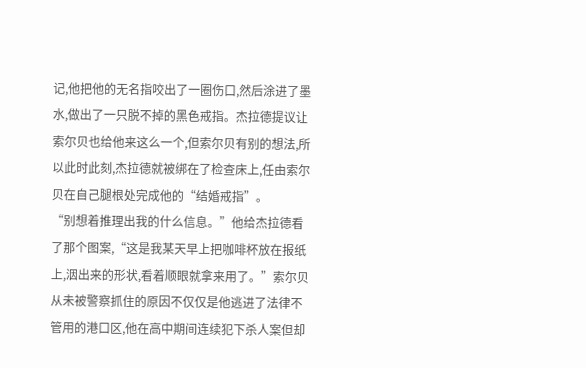记,他把他的无名指咬出了一圈伤口,然后涂进了墨水,做出了一只脱不掉的黑色戒指。杰拉德提议让索尔贝也给他来这么一个,但索尔贝有别的想法,所以此时此刻,杰拉德就被绑在了检查床上,任由索尔贝在自己腿根处完成他的“结婚戒指”。
“别想着推理出我的什么信息。”他给杰拉德看了那个图案,“这是我某天早上把咖啡杯放在报纸上,洇出来的形状,看着顺眼就拿来用了。”索尔贝从未被警察抓住的原因不仅仅是他逃进了法律不管用的港口区,他在高中期间连续犯下杀人案但却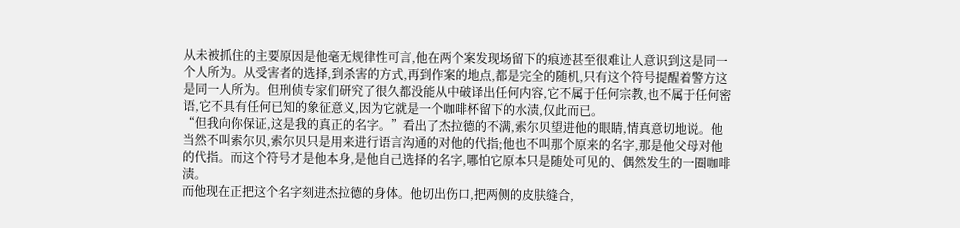从未被抓住的主要原因是他毫无规律性可言,他在两个案发现场留下的痕迹甚至很难让人意识到这是同一个人所为。从受害者的选择,到杀害的方式,再到作案的地点,都是完全的随机,只有这个符号提醒着警方这是同一人所为。但刑侦专家们研究了很久都没能从中破译出任何内容,它不属于任何宗教,也不属于任何密语,它不具有任何已知的象征意义,因为它就是一个咖啡杯留下的水渍,仅此而已。
“但我向你保证,这是我的真正的名字。”看出了杰拉德的不满,索尔贝望进他的眼睛,情真意切地说。他当然不叫索尔贝,索尔贝只是用来进行语言沟通的对他的代指;他也不叫那个原来的名字,那是他父母对他的代指。而这个符号才是他本身,是他自己选择的名字,哪怕它原本只是随处可见的、偶然发生的一圈咖啡渍。
而他现在正把这个名字刻进杰拉德的身体。他切出伤口,把两侧的皮肤缝合,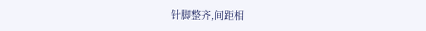针脚整齐,间距相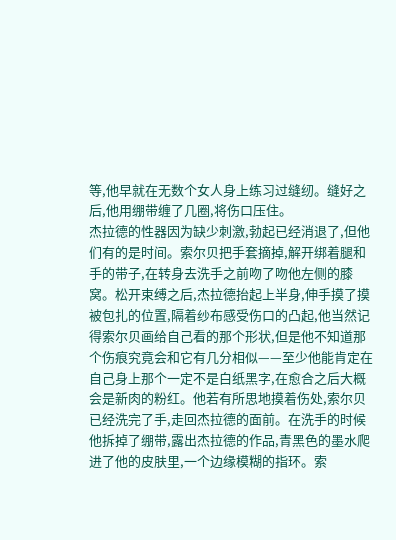等,他早就在无数个女人身上练习过缝纫。缝好之后,他用绷带缠了几圈,将伤口压住。
杰拉德的性器因为缺少刺激,勃起已经消退了,但他们有的是时间。索尔贝把手套摘掉,解开绑着腿和手的带子,在转身去洗手之前吻了吻他左侧的膝窝。松开束缚之后,杰拉德抬起上半身,伸手摸了摸被包扎的位置,隔着纱布感受伤口的凸起,他当然记得索尔贝画给自己看的那个形状,但是他不知道那个伤痕究竟会和它有几分相似——至少他能肯定在自己身上那个一定不是白纸黑字,在愈合之后大概会是新肉的粉红。他若有所思地摸着伤处,索尔贝已经洗完了手,走回杰拉德的面前。在洗手的时候他拆掉了绷带,露出杰拉德的作品,青黑色的墨水爬进了他的皮肤里,一个边缘模糊的指环。索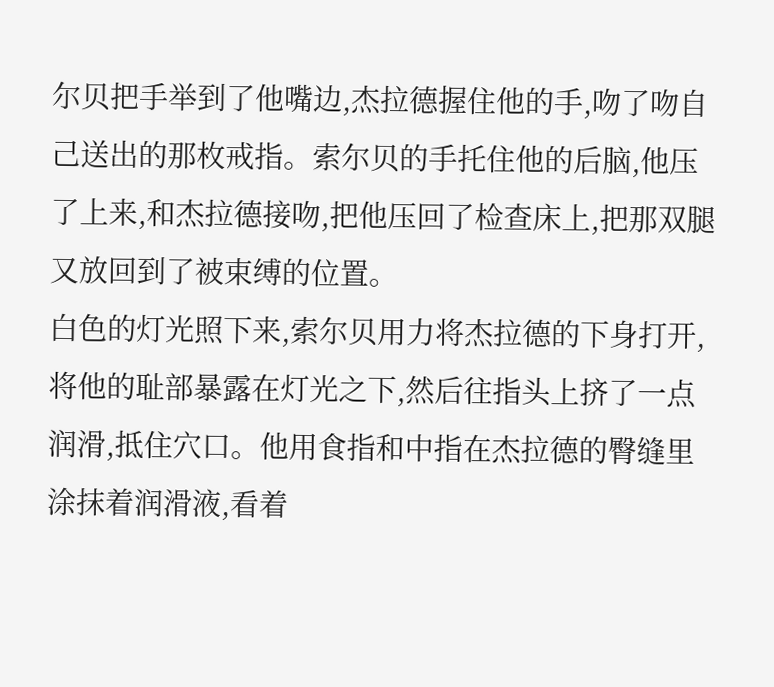尔贝把手举到了他嘴边,杰拉德握住他的手,吻了吻自己送出的那枚戒指。索尔贝的手托住他的后脑,他压了上来,和杰拉德接吻,把他压回了检查床上,把那双腿又放回到了被束缚的位置。
白色的灯光照下来,索尔贝用力将杰拉德的下身打开,将他的耻部暴露在灯光之下,然后往指头上挤了一点润滑,抵住穴口。他用食指和中指在杰拉德的臀缝里涂抹着润滑液,看着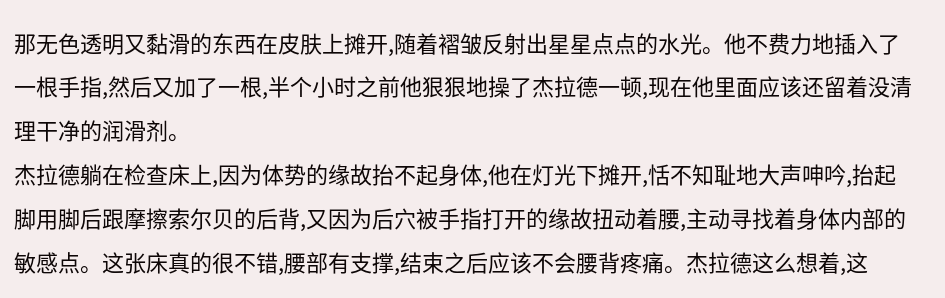那无色透明又黏滑的东西在皮肤上摊开,随着褶皱反射出星星点点的水光。他不费力地插入了一根手指,然后又加了一根,半个小时之前他狠狠地操了杰拉德一顿,现在他里面应该还留着没清理干净的润滑剂。
杰拉德躺在检查床上,因为体势的缘故抬不起身体,他在灯光下摊开,恬不知耻地大声呻吟,抬起脚用脚后跟摩擦索尔贝的后背,又因为后穴被手指打开的缘故扭动着腰,主动寻找着身体内部的敏感点。这张床真的很不错,腰部有支撑,结束之后应该不会腰背疼痛。杰拉德这么想着,这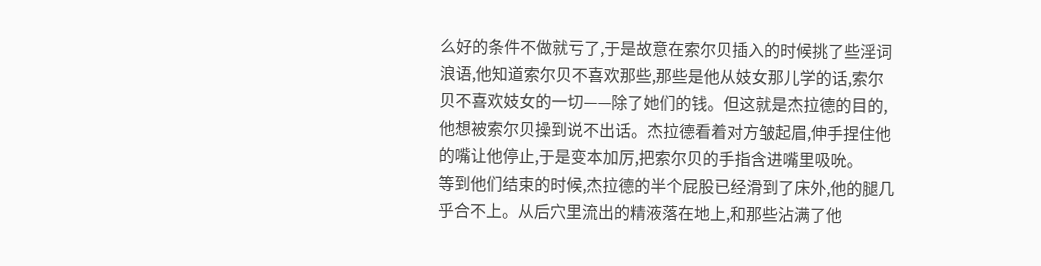么好的条件不做就亏了,于是故意在索尔贝插入的时候挑了些淫词浪语,他知道索尔贝不喜欢那些,那些是他从妓女那儿学的话,索尔贝不喜欢妓女的一切——除了她们的钱。但这就是杰拉德的目的,他想被索尔贝操到说不出话。杰拉德看着对方皱起眉,伸手捏住他的嘴让他停止,于是变本加厉,把索尔贝的手指含进嘴里吸吮。
等到他们结束的时候,杰拉德的半个屁股已经滑到了床外,他的腿几乎合不上。从后穴里流出的精液落在地上,和那些沾满了他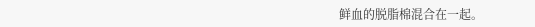鲜血的脱脂棉混合在一起。